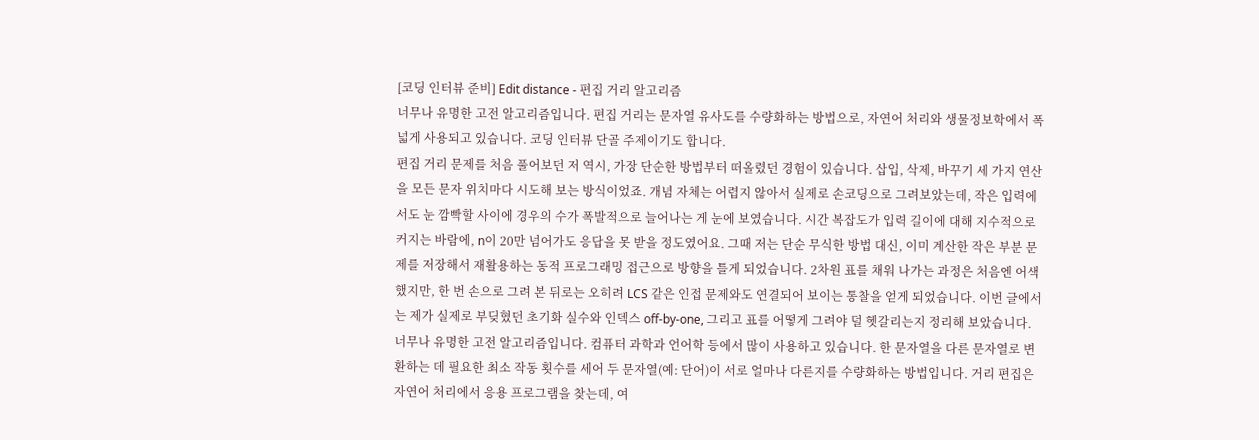[코딩 인터뷰 준비] Edit distance - 편집 거리 알고리즘
너무나 유명한 고전 알고리즘입니다. 편집 거리는 문자열 유사도를 수량화하는 방법으로, 자연어 처리와 생물정보학에서 폭넓게 사용되고 있습니다. 코딩 인터뷰 단골 주제이기도 합니다.
편집 거리 문제를 처음 풀어보던 저 역시, 가장 단순한 방법부터 떠올렸던 경험이 있습니다. 삽입, 삭제, 바꾸기 세 가지 연산을 모든 문자 위치마다 시도해 보는 방식이었죠. 개념 자체는 어렵지 않아서 실제로 손코딩으로 그려보았는데, 작은 입력에서도 눈 깜빡할 사이에 경우의 수가 폭발적으로 늘어나는 게 눈에 보였습니다. 시간 복잡도가 입력 길이에 대해 지수적으로 커지는 바람에, n이 20만 넘어가도 응답을 못 받을 정도였어요. 그때 저는 단순 무식한 방법 대신, 이미 계산한 작은 부분 문제를 저장해서 재활용하는 동적 프로그래밍 접근으로 방향을 틀게 되었습니다. 2차원 표를 채워 나가는 과정은 처음엔 어색했지만, 한 번 손으로 그려 본 뒤로는 오히려 LCS 같은 인접 문제와도 연결되어 보이는 통찰을 얻게 되었습니다. 이번 글에서는 제가 실제로 부딪혔던 초기화 실수와 인덱스 off-by-one, 그리고 표를 어떻게 그려야 덜 헷갈리는지 정리해 보았습니다.
너무나 유명한 고전 알고리즘입니다. 컴퓨터 과학과 언어학 등에서 많이 사용하고 있습니다. 한 문자열을 다른 문자열로 변환하는 데 필요한 최소 작동 횟수를 세어 두 문자열(예: 단어)이 서로 얼마나 다른지를 수량화하는 방법입니다. 거리 편집은 자연어 처리에서 응용 프로그램을 찾는데, 여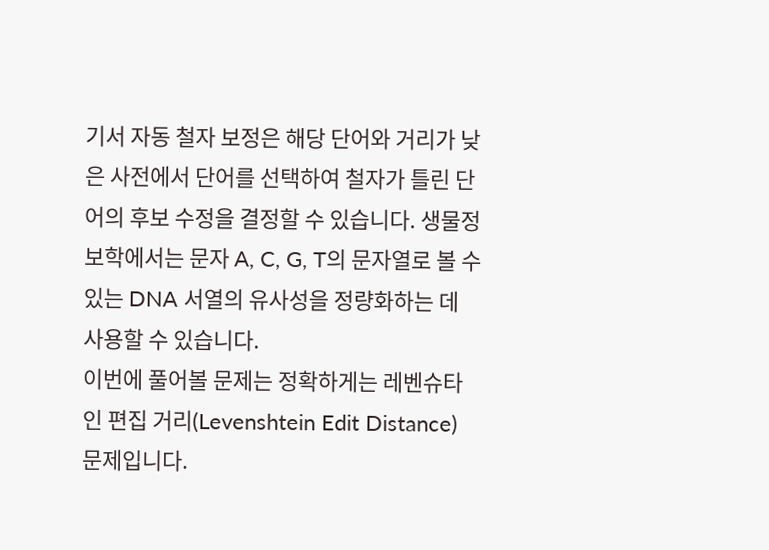기서 자동 철자 보정은 해당 단어와 거리가 낮은 사전에서 단어를 선택하여 철자가 틀린 단어의 후보 수정을 결정할 수 있습니다. 생물정보학에서는 문자 A, C, G, T의 문자열로 볼 수 있는 DNA 서열의 유사성을 정량화하는 데 사용할 수 있습니다.
이번에 풀어볼 문제는 정확하게는 레벤슈타인 편집 거리(Levenshtein Edit Distance) 문제입니다.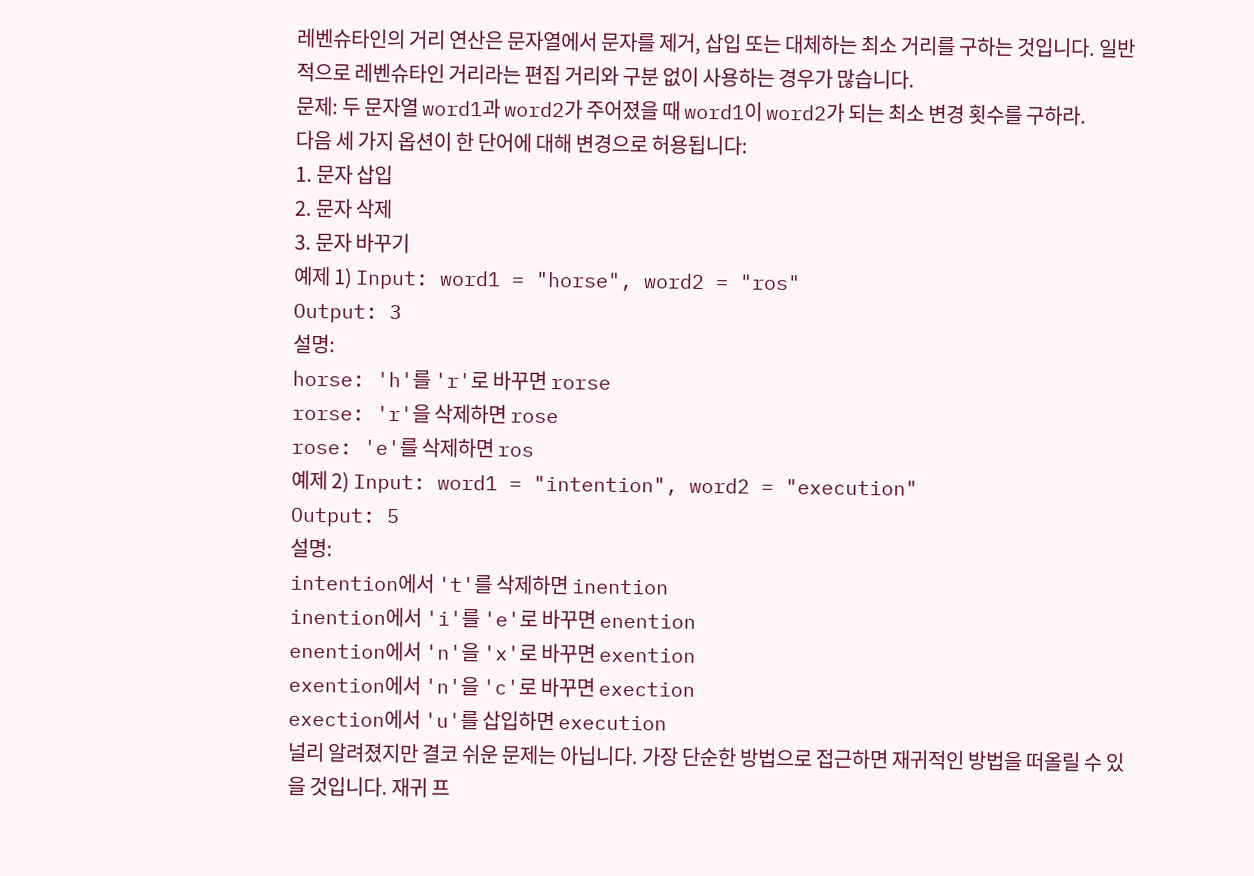레벤슈타인의 거리 연산은 문자열에서 문자를 제거, 삽입 또는 대체하는 최소 거리를 구하는 것입니다. 일반적으로 레벤슈타인 거리라는 편집 거리와 구분 없이 사용하는 경우가 많습니다.
문제: 두 문자열 word1과 word2가 주어졌을 때 word1이 word2가 되는 최소 변경 횟수를 구하라.
다음 세 가지 옵션이 한 단어에 대해 변경으로 허용됩니다:
1. 문자 삽입
2. 문자 삭제
3. 문자 바꾸기
예제 1) Input: word1 = "horse", word2 = "ros"
Output: 3
설명:
horse: 'h'를 'r'로 바꾸면 rorse
rorse: 'r'을 삭제하면 rose
rose: 'e'를 삭제하면 ros
예제 2) Input: word1 = "intention", word2 = "execution"
Output: 5
설명:
intention에서 't'를 삭제하면 inention
inention에서 'i'를 'e'로 바꾸면 enention
enention에서 'n'을 'x'로 바꾸면 exention
exention에서 'n'을 'c'로 바꾸면 exection
exection에서 'u'를 삽입하면 execution
널리 알려졌지만 결코 쉬운 문제는 아닙니다. 가장 단순한 방법으로 접근하면 재귀적인 방법을 떠올릴 수 있을 것입니다. 재귀 프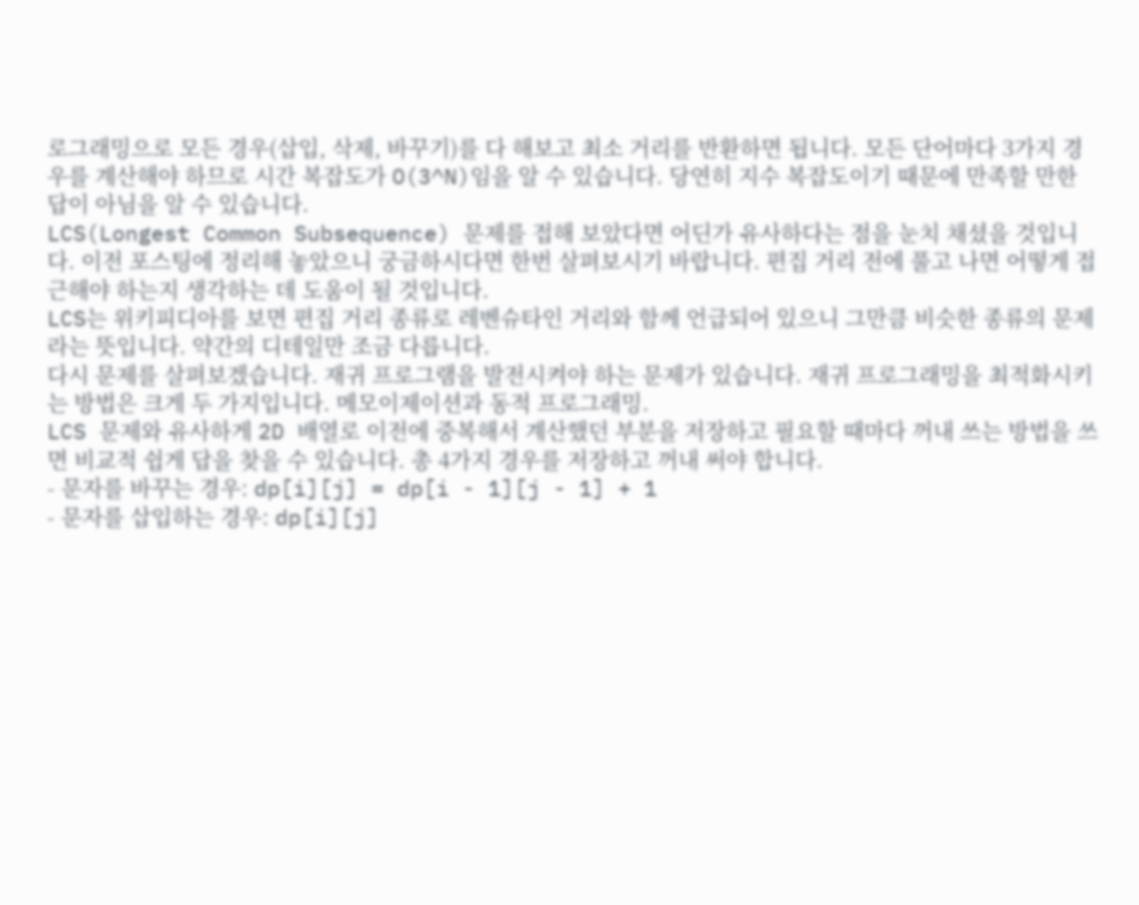로그래밍으로 모든 경우(삽입, 삭제, 바꾸기)를 다 해보고 최소 거리를 반환하면 됩니다. 모든 단어마다 3가지 경우를 계산해야 하므로 시간 복잡도가 O(3^N)임을 알 수 있습니다. 당연히 지수 복잡도이기 때문에 만족할 만한 답이 아님을 알 수 있습니다.
LCS(Longest Common Subsequence) 문제를 접해 보았다면 어딘가 유사하다는 점을 눈치 채셨을 것입니다. 이전 포스팅에 정리해 놓았으니 궁금하시다면 한번 살펴보시기 바랍니다. 편집 거리 전에 풀고 나면 어떻게 접근해야 하는지 생각하는 데 도움이 될 것입니다.
LCS는 위키피디아를 보면 편집 거리 종류로 레벤슈타인 거리와 함께 언급되어 있으니 그만큼 비슷한 종류의 문제라는 뜻입니다. 약간의 디테일만 조금 다릅니다.
다시 문제를 살펴보겠습니다. 재귀 프로그램을 발전시켜야 하는 문제가 있습니다. 재귀 프로그래밍을 최적화시키는 방법은 크게 두 가지입니다. 메모이제이션과 동적 프로그래밍.
LCS 문제와 유사하게 2D 배열로 이전에 중복해서 계산했던 부분을 저장하고 필요할 때마다 꺼내 쓰는 방법을 쓰면 비교적 쉽게 답을 찾을 수 있습니다. 총 4가지 경우를 저장하고 꺼내 써야 합니다.
- 문자를 바꾸는 경우: dp[i][j] = dp[i - 1][j - 1] + 1
- 문자를 삽입하는 경우: dp[i][j]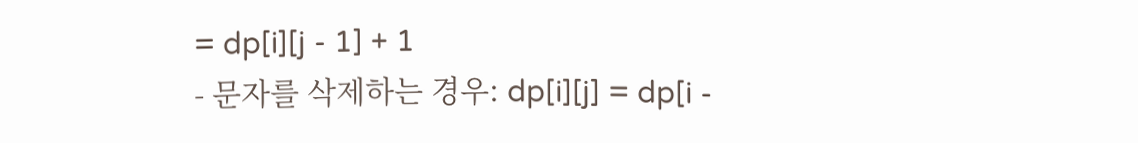= dp[i][j - 1] + 1
- 문자를 삭제하는 경우: dp[i][j] = dp[i -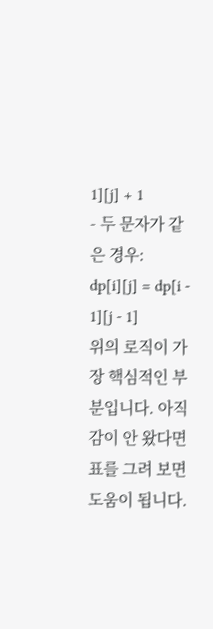1][j] + 1
- 두 문자가 같은 경우: dp[i][j] = dp[i - 1][j - 1]
위의 로직이 가장 핵심적인 부분입니다. 아직 감이 안 왔다면 표를 그려 보면 도움이 됩니다.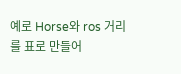예로 Horse와 ros 거리를 표로 만들어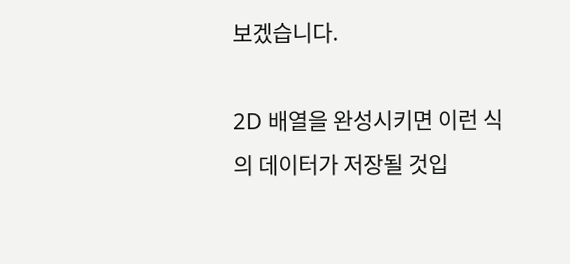보겠습니다.

2D 배열을 완성시키면 이런 식의 데이터가 저장될 것입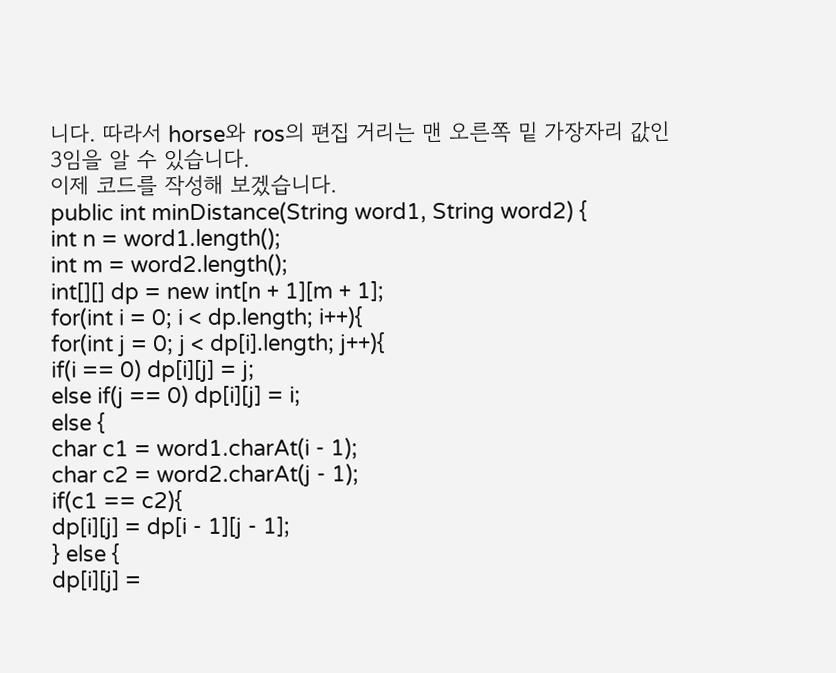니다. 따라서 horse와 ros의 편집 거리는 맨 오른쪽 밑 가장자리 값인 3임을 알 수 있습니다.
이제 코드를 작성해 보겠습니다.
public int minDistance(String word1, String word2) {
int n = word1.length();
int m = word2.length();
int[][] dp = new int[n + 1][m + 1];
for(int i = 0; i < dp.length; i++){
for(int j = 0; j < dp[i].length; j++){
if(i == 0) dp[i][j] = j;
else if(j == 0) dp[i][j] = i;
else {
char c1 = word1.charAt(i - 1);
char c2 = word2.charAt(j - 1);
if(c1 == c2){
dp[i][j] = dp[i - 1][j - 1];
} else {
dp[i][j] =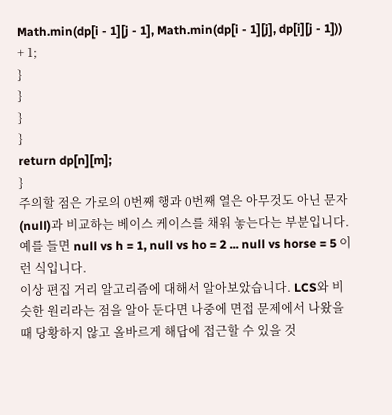Math.min(dp[i - 1][j - 1], Math.min(dp[i - 1][j], dp[i][j - 1])) + 1;
}
}
}
}
return dp[n][m];
}
주의할 점은 가로의 0번째 행과 0번째 열은 아무것도 아닌 문자(null)과 비교하는 베이스 케이스를 채워 놓는다는 부분입니다. 예를 들면 null vs h = 1, null vs ho = 2 ... null vs horse = 5 이런 식입니다.
이상 편집 거리 알고리즘에 대해서 알아보았습니다. LCS와 비슷한 원리라는 점을 알아 둔다면 나중에 면접 문제에서 나왔을 때 당황하지 않고 올바르게 해답에 접근할 수 있을 것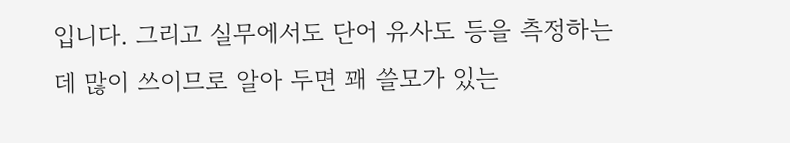입니다. 그리고 실무에서도 단어 유사도 등을 측정하는 데 많이 쓰이므로 알아 두면 꽤 쓸모가 있는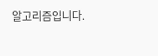알고리즘입니다.